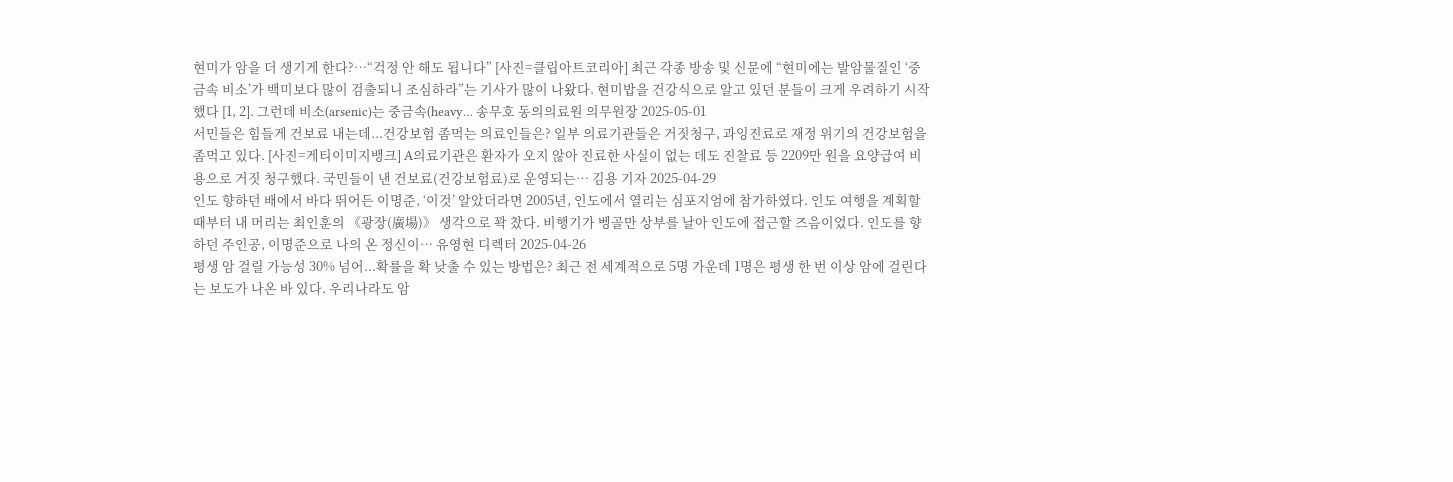현미가 암을 더 생기게 한다?…“걱정 안 해도 됩니다” [사진=클립아트코리아] 최근 각종 방송 및 신문에 “현미에는 발암물질인 ‘중금속 비소’가 백미보다 많이 검출되니 조심하라”는 기사가 많이 나왔다. 현미밥을 건강식으로 알고 있던 분들이 크게 우려하기 시작했다 [1, 2]. 그런데 비소(arsenic)는 중금속(heavy… 송무호 동의의료원 의무원장 2025-05-01
서민들은 힘들게 건보료 내는데...건강보험 좀먹는 의료인들은? 일부 의료기관들은 거짓청구, 과잉진료로 재정 위기의 건강보험을 좀먹고 있다. [사진=게티이미지뱅크] A의료기관은 환자가 오지 않아 진료한 사실이 없는 데도 진찰료 등 2209만 원을 요양급여 비용으로 거짓 청구했다. 국민들이 낸 건보료(건강보험료)로 운영되는… 김용 기자 2025-04-29
인도 향하던 배에서 바다 뛰어든 이명준, ‘이것’ 알았더라면 2005년, 인도에서 열리는 심포지엄에 참가하였다. 인도 여행을 계획할 때부터 내 머리는 최인훈의 《광장(廣場)》 생각으로 꽉 찼다. 비행기가 벵골만 상부를 날아 인도에 접근할 즈음이었다. 인도를 향하던 주인공, 이명준으로 나의 온 정신이… 유영현 디렉터 2025-04-26
평생 암 걸릴 가능성 30% 넘어...확률을 확 낮출 수 있는 방법은? 최근 전 세계적으로 5명 가운데 1명은 평생 한 번 이상 암에 걸린다는 보도가 나온 바 있다. 우리나라도 암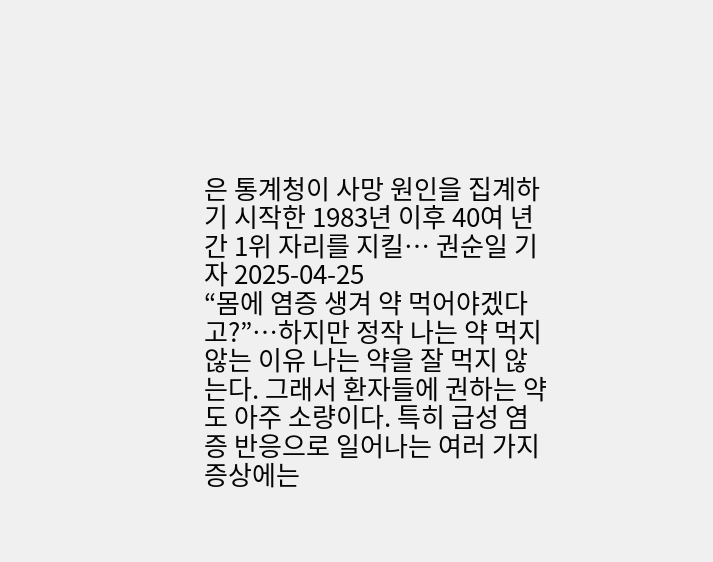은 통계청이 사망 원인을 집계하기 시작한 1983년 이후 40여 년간 1위 자리를 지킬… 권순일 기자 2025-04-25
“몸에 염증 생겨 약 먹어야겠다고?”…하지만 정작 나는 약 먹지 않는 이유 나는 약을 잘 먹지 않는다. 그래서 환자들에 권하는 약도 아주 소량이다. 특히 급성 염증 반응으로 일어나는 여러 가지 증상에는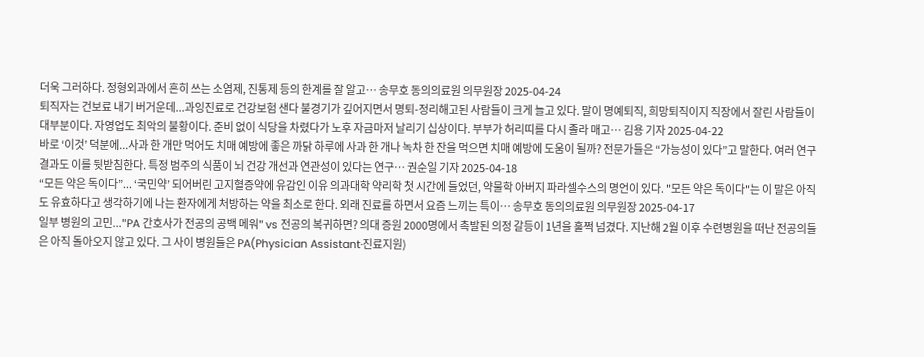더욱 그러하다. 정형외과에서 흔히 쓰는 소염제, 진통제 등의 한계를 잘 알고… 송무호 동의의료원 의무원장 2025-04-24
퇴직자는 건보료 내기 버거운데...과잉진료로 건강보험 샌다 불경기가 깊어지면서 명퇴-정리해고된 사람들이 크게 늘고 있다. 말이 명예퇴직, 희망퇴직이지 직장에서 잘린 사람들이 대부분이다. 자영업도 최악의 불황이다. 준비 없이 식당을 차렸다가 노후 자금마저 날리기 십상이다. 부부가 허리띠를 다시 졸라 매고… 김용 기자 2025-04-22
바로 ‘이것’ 덕분에...사과 한 개만 먹어도 치매 예방에 좋은 까닭 하루에 사과 한 개나 녹차 한 잔을 먹으면 치매 예방에 도움이 될까? 전문가들은 “가능성이 있다”고 말한다. 여러 연구 결과도 이를 뒷받침한다. 특정 범주의 식품이 뇌 건강 개선과 연관성이 있다는 연구… 권순일 기자 2025-04-18
“모든 약은 독이다”... ‘국민약’ 되어버린 고지혈증약에 유감인 이유 의과대학 약리학 첫 시간에 들었던, 약물학 아버지 파라셀수스의 명언이 있다. "모든 약은 독이다"는 이 말은 아직도 유효하다고 생각하기에 나는 환자에게 처방하는 약을 최소로 한다. 외래 진료를 하면서 요즘 느끼는 특이… 송무호 동의의료원 의무원장 2025-04-17
일부 병원의 고민..."PA 간호사가 전공의 공백 메워" vs 전공의 복귀하면? 의대 증원 2000명에서 촉발된 의정 갈등이 1년을 훌쩍 넘겼다. 지난해 2월 이후 수련병원을 떠난 전공의들은 아직 돌아오지 않고 있다. 그 사이 병원들은 PA(Physician Assistant·진료지원)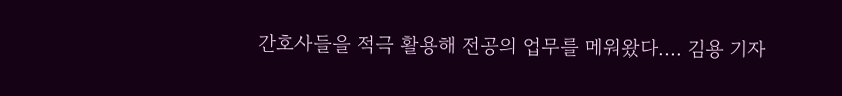간호사들을 적극 활용해 전공의 업무를 메워왔다.… 김용 기자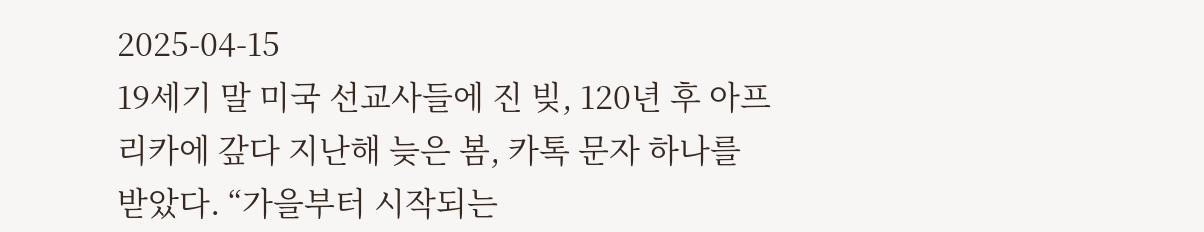2025-04-15
19세기 말 미국 선교사들에 진 빚, 120년 후 아프리카에 갚다 지난해 늦은 봄, 카톡 문자 하나를 받았다. “가을부터 시작되는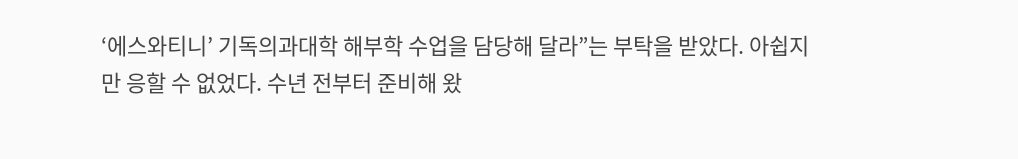‘에스와티니’ 기독의과대학 해부학 수업을 담당해 달라”는 부탁을 받았다. 아쉽지만 응할 수 없었다. 수년 전부터 준비해 왔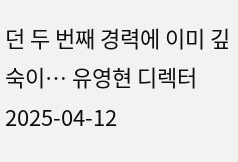던 두 번째 경력에 이미 깊숙이… 유영현 디렉터 2025-04-12